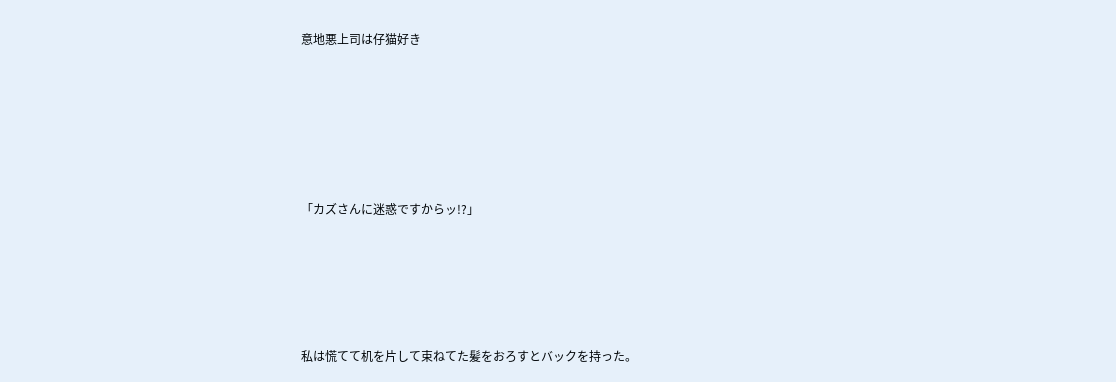意地悪上司は仔猫好き






「カズさんに迷惑ですからッ!?」





私は慌てて机を片して束ねてた髪をおろすとバックを持った。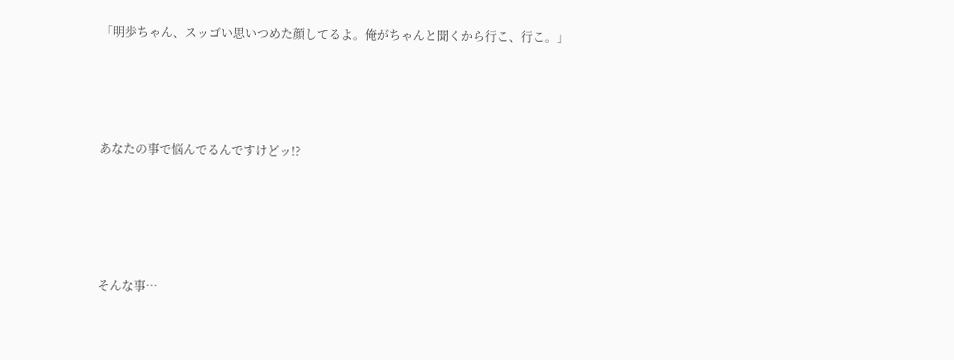「明歩ちゃん、スッゴい思いつめた顔してるよ。俺がちゃんと聞くから行こ、行こ。」





あなたの事で悩んでるんですけどッ!?






そんな事…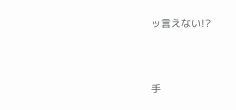ッ言えない!?




手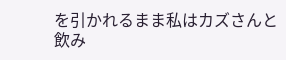を引かれるまま私はカズさんと飲み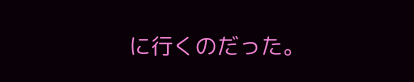に行くのだった。